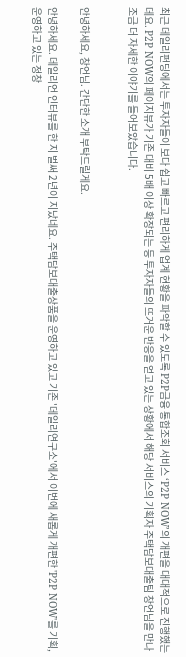최근 데일리펀딩에서는 투자자들이 보다 쉽고 빠르고 편리하게 업계 현황을 파악할 수 있도록 P2P금융 통합조회 서비스 ‘P2P NOW’의 개편을 대대적으로 진행했는데요. P2P NOW의 페이지뷰가 기존 대비 5배 이상 확장되는 등 투자자들의 뜨거운 반응을 얻고 있는 상황에서 해당 서비스의 기획자 주택담보대출팀 창언님을 만나 조금 더 자세한 이야기를 들어보았습니다.


안녕하세요, 창언님. 간단한 소개 부탁드릴게요.

안녕하세요. 데일리언 인터뷰를 한 지 벌써 2년이 지났네요. 주택담보대출상품을 운영하고 있고 기존 '데일리연구소'에서 이번에 새롭게 개편한 'P2P NOW'를 기획, 운영하고 있는 정창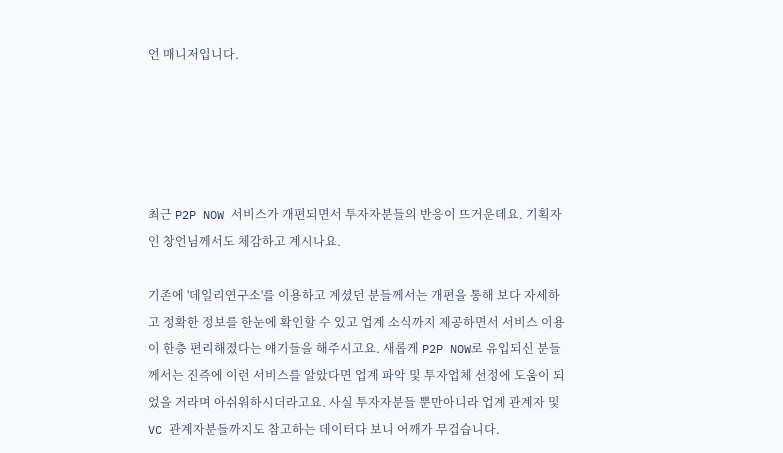언 매니저입니다.





최근 P2P NOW 서비스가 개편되면서 투자자분들의 반응이 뜨거운데요. 기획자인 창언님께서도 체감하고 계시나요.

기존에 '데일리연구소'를 이용하고 계셨던 분들께서는 개편을 통해 보다 자세하고 정확한 정보를 한눈에 확인할 수 있고 업계 소식까지 제공하면서 서비스 이용이 한층 편리해졌다는 얘기들을 해주시고요. 새롭게 P2P NOW로 유입되신 분들께서는 진즉에 이런 서비스를 알았다면 업계 파악 및 투자업체 선정에 도움이 되었을 거라며 아쉬워하시더라고요. 사실 투자자분들 뿐만아니라 업계 관계자 및 VC 관계자분들까지도 참고하는 데이터다 보니 어깨가 무겁습니다.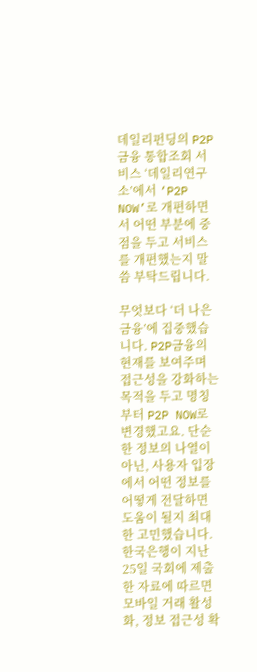데일리펀딩의 P2P금융 통합조회 서비스 ‘데일리연구소’에서 ‘P2P NOW’로 개편하면서 어떤 부분에 중점을 두고 서비스를 개편했는지 말씀 부탁드립니다.

무엇보다 ‘더 나은 금융’에 집중했습니다. P2P금융의 현재를 보여주며 접근성을 강화하는 목적을 두고 명칭부터 P2P NOW로 변경했고요. 단순한 정보의 나열이 아닌, 사용자 입장에서 어떤 정보를 어떻게 전달하면 도움이 될지 최대한 고민했습니다. 한국은행이 지난 25일 국회에 제출한 자료에 따르면 모바일 거래 활성화, 정보 접근성 확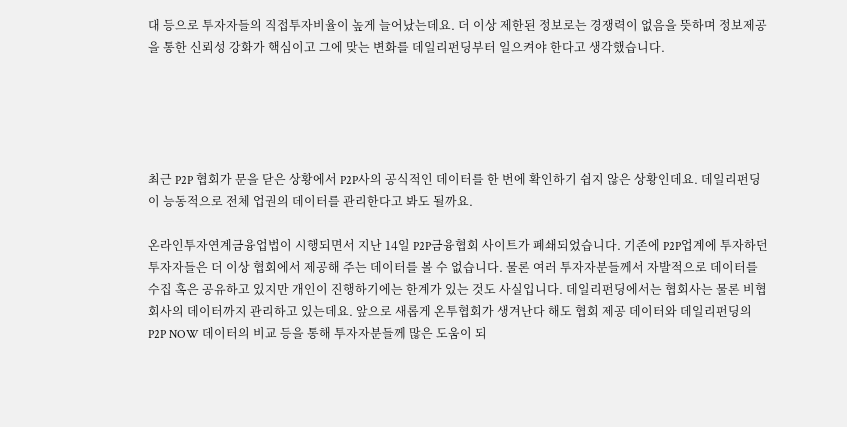대 등으로 투자자들의 직접투자비율이 높게 늘어났는데요. 더 이상 제한된 정보로는 경쟁력이 없음을 뜻하며 정보제공을 통한 신뢰성 강화가 핵심이고 그에 맞는 변화를 데일리펀딩부터 일으켜야 한다고 생각했습니다.





최근 P2P 협회가 문을 닫은 상황에서 P2P사의 공식적인 데이터를 한 번에 확인하기 쉽지 않은 상황인데요. 데일리펀딩이 능동적으로 전체 업권의 데이터를 관리한다고 봐도 될까요.

온라인투자연계금융업법이 시행되면서 지난 14일 P2P금융협회 사이트가 폐쇄되었습니다. 기존에 P2P업계에 투자하던 투자자들은 더 이상 협회에서 제공해 주는 데이터를 볼 수 없습니다. 물론 여러 투자자분들께서 자발적으로 데이터를 수집 혹은 공유하고 있지만 개인이 진행하기에는 한계가 있는 것도 사실입니다. 데일리펀딩에서는 협회사는 물론 비협회사의 데이터까지 관리하고 있는데요. 앞으로 새롭게 온투협회가 생겨난다 해도 협회 제공 데이터와 데일리펀딩의 P2P NOW 데이터의 비교 등을 통해 투자자분들께 많은 도움이 되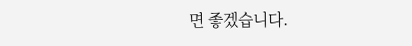면 좋겠습니다.